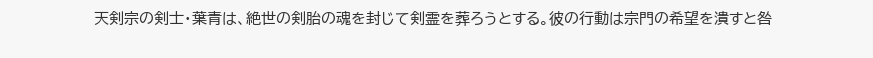天剣宗の剣士・葉青は、絶世の剣胎の魂を封じて剣霊を葬ろうとする。彼の行動は宗門の希望を潰すと咎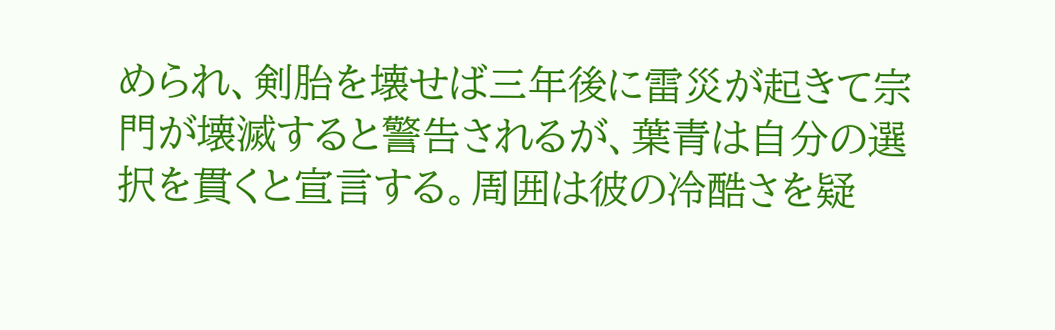められ、剣胎を壊せば三年後に雷災が起きて宗門が壊滅すると警告されるが、葉青は自分の選択を貫くと宣言する。周囲は彼の冷酷さを疑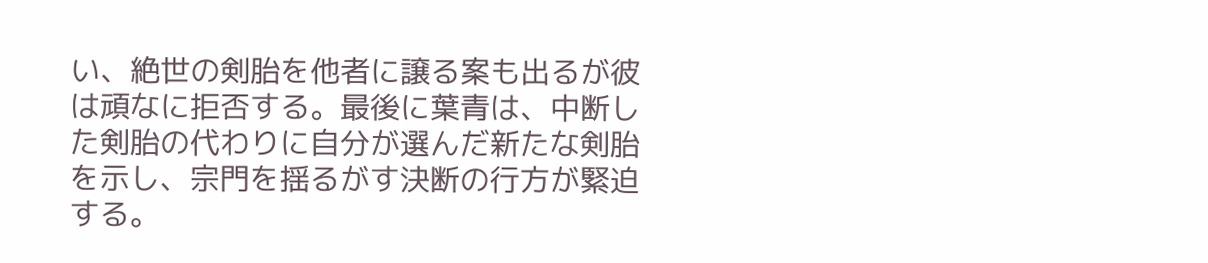い、絶世の剣胎を他者に譲る案も出るが彼は頑なに拒否する。最後に葉青は、中断した剣胎の代わりに自分が選んだ新たな剣胎を示し、宗門を揺るがす決断の行方が緊迫する。